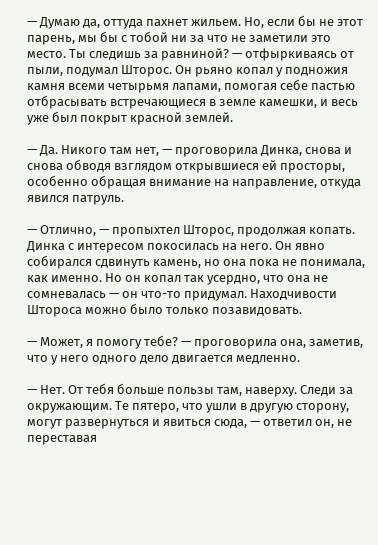— Думаю да, оттуда пахнет жильем. Но, если бы не этот парень, мы бы с тобой ни за что не заметили это место. Ты следишь за равниной? — отфыркиваясь от пыли, подумал Шторос. Он рьяно копал у подножия камня всеми четырьмя лапами, помогая себе пастью отбрасывать встречающиеся в земле камешки, и весь уже был покрыт красной землей.

— Да. Никого там нет, — проговорила Динка, снова и снова обводя взглядом открывшиеся ей просторы, особенно обращая внимание на направление, откуда явился патруль.

— Отлично, — пропыхтел Шторос, продолжая копать. Динка с интересом покосилась на него. Он явно собирался сдвинуть камень, но она пока не понимала, как именно. Но он копал так усердно, что она не сомневалась — он что-то придумал. Находчивости Штороса можно было только позавидовать.

— Может, я помогу тебе? — проговорила она, заметив, что у него одного дело двигается медленно.

— Нет. От тебя больше пользы там, наверху. Следи за окружающим. Те пятеро, что ушли в другую сторону, могут развернуться и явиться сюда, — ответил он, не переставая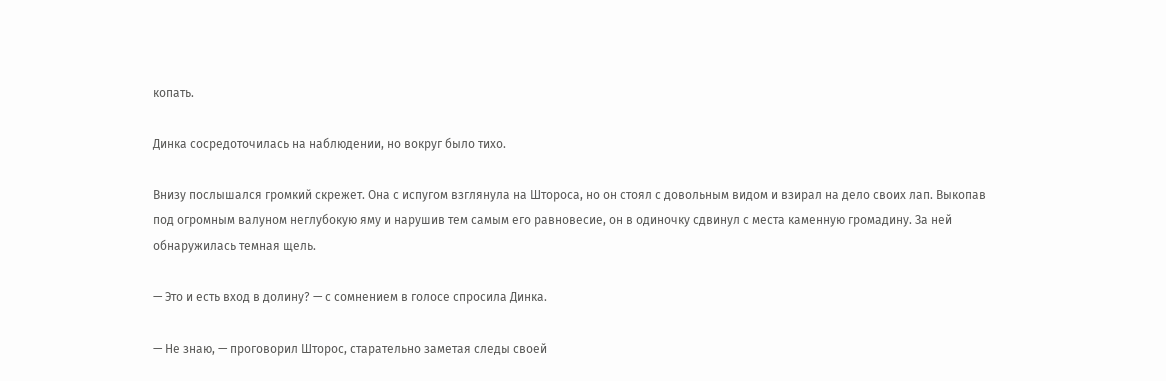копать.

Динка сосредоточилась на наблюдении, но вокруг было тихо.

Внизу послышался громкий скрежет. Она с испугом взглянула на Штороса, но он стоял с довольным видом и взирал на дело своих лап. Выкопав под огромным валуном неглубокую яму и нарушив тем самым его равновесие, он в одиночку сдвинул с места каменную громадину. За ней обнаружилась темная щель.

— Это и есть вход в долину? — с сомнением в голосе спросила Динка.

— Не знаю, — проговорил Шторос, старательно заметая следы своей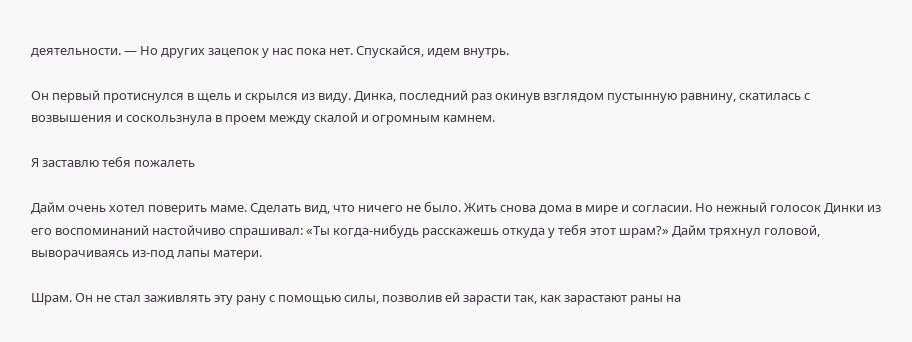деятельности. — Но других зацепок у нас пока нет. Спускайся, идем внутрь.

Он первый протиснулся в щель и скрылся из виду. Динка, последний раз окинув взглядом пустынную равнину, скатилась с возвышения и соскользнула в проем между скалой и огромным камнем.

Я заставлю тебя пожалеть

Дайм очень хотел поверить маме. Сделать вид, что ничего не было. Жить снова дома в мире и согласии. Но нежный голосок Динки из его воспоминаний настойчиво спрашивал: «Ты когда-нибудь расскажешь откуда у тебя этот шрам?» Дайм тряхнул головой, выворачиваясь из-под лапы матери.

Шрам. Он не стал заживлять эту рану с помощью силы, позволив ей зарасти так, как зарастают раны на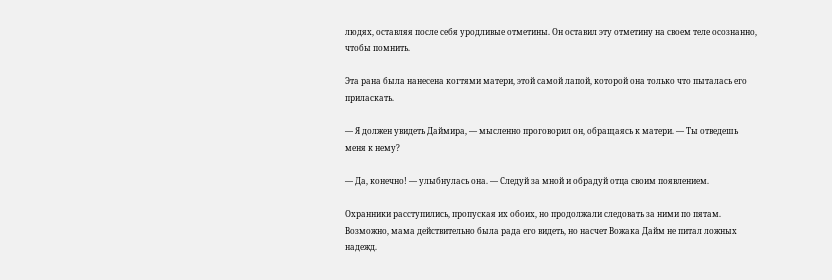людях, оставляя после себя уродливые отметины. Он оставил эту отметину на своем теле осознанно, чтобы помнить.

Эта рана была нанесена когтями матери, этой самой лапой, которой она только что пыталась его приласкать.

— Я должен увидеть Даймира, — мысленно проговорил он, обращаясь к матери. — Ты отведешь меня к нему?

— Да, конечно! — улыбнулась она. — Следуй за мной и обрадуй отца своим появлением.

Охранники расступились, пропуская их обоих, но продолжали следовать за ними по пятам. Возможно, мама действительно была рада его видеть, но насчет Вожака Дайм не питал ложных надежд.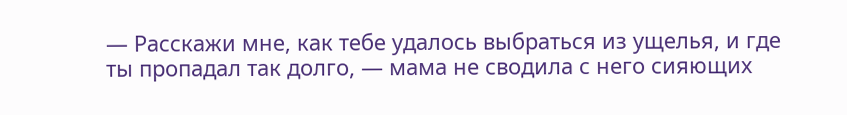— Расскажи мне, как тебе удалось выбраться из ущелья, и где ты пропадал так долго, — мама не сводила с него сияющих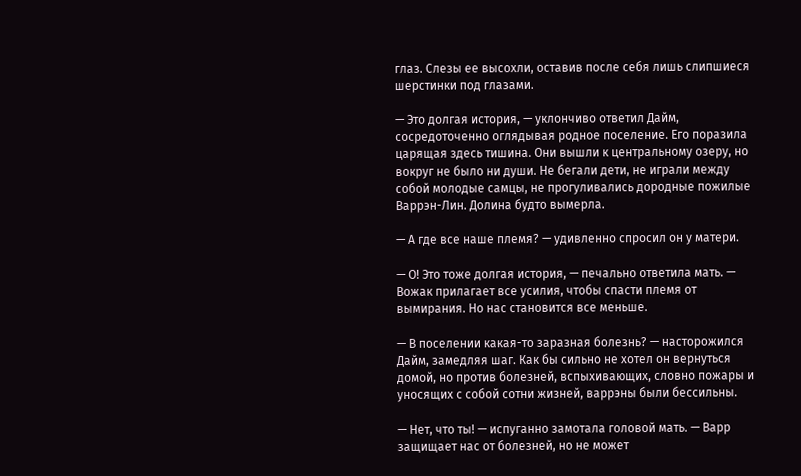глаз. Слезы ее высохли, оставив после себя лишь слипшиеся шерстинки под глазами.

— Это долгая история, — уклончиво ответил Дайм, сосредоточенно оглядывая родное поселение. Его поразила царящая здесь тишина. Они вышли к центральному озеру, но вокруг не было ни души. Не бегали дети, не играли между собой молодые самцы, не прогуливались дородные пожилые Варрэн-Лин. Долина будто вымерла.

— А где все наше племя? — удивленно спросил он у матери.

— О! Это тоже долгая история, — печально ответила мать. — Вожак прилагает все усилия, чтобы спасти племя от вымирания. Но нас становится все меньше.

— В поселении какая-то заразная болезнь? — насторожился Дайм, замедляя шаг. Как бы сильно не хотел он вернуться домой, но против болезней, вспыхивающих, словно пожары и уносящих с собой сотни жизней, варрэны были бессильны.

— Нет, что ты! — испуганно замотала головой мать. — Варр защищает нас от болезней, но не может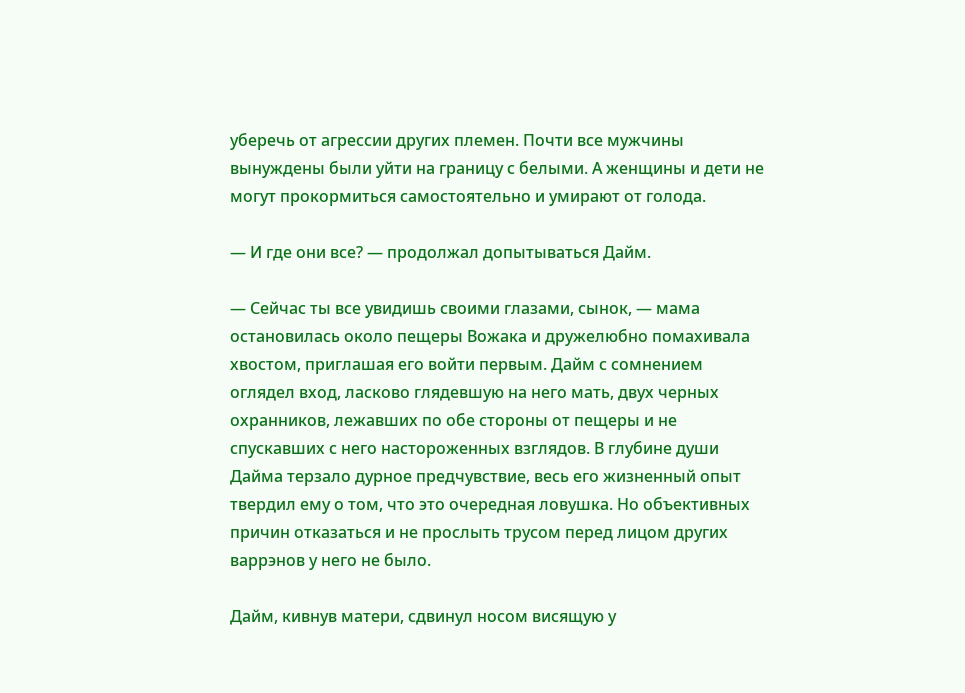уберечь от агрессии других племен. Почти все мужчины вынуждены были уйти на границу с белыми. А женщины и дети не могут прокормиться самостоятельно и умирают от голода.

— И где они все? — продолжал допытываться Дайм.

— Сейчас ты все увидишь своими глазами, сынок, — мама остановилась около пещеры Вожака и дружелюбно помахивала хвостом, приглашая его войти первым. Дайм с сомнением оглядел вход, ласково глядевшую на него мать, двух черных охранников, лежавших по обе стороны от пещеры и не спускавших с него настороженных взглядов. В глубине души Дайма терзало дурное предчувствие, весь его жизненный опыт твердил ему о том, что это очередная ловушка. Но объективных причин отказаться и не прослыть трусом перед лицом других варрэнов у него не было.

Дайм, кивнув матери, сдвинул носом висящую у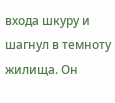входа шкуру и шагнул в темноту жилища. Он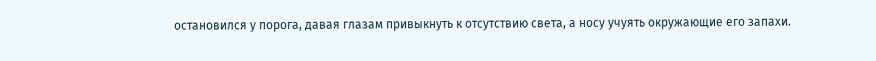остановился у порога, давая глазам привыкнуть к отсутствию света, а носу учуять окружающие его запахи.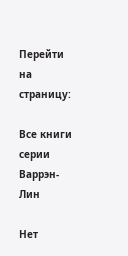Перейти на страницу:

Все книги серии Варрэн-Лин

Нет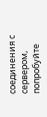соединения с сервером, попробуйте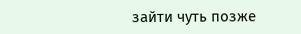зайти чуть позже